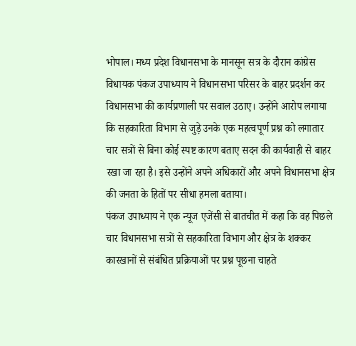भोपाल। मध्य प्रदेश विधानसभा के मानसून सत्र के दौरान कांग्रेस विधायक पंकज उपाध्याय ने विधानसभा परिसर के बाहर प्रदर्शन कर विधानसभा की कार्यप्रणाली पर सवाल उठाए। उन्होंने आरोप लगाया कि सहकारिता विभाग से जुड़े उनके एक महत्वपूर्ण प्रश्न को लगातार चार सत्रों से बिना कोई स्पष्ट कारण बताए सदन की कार्यवाही से बाहर रखा जा रहा है। इसे उन्होंने अपने अधिकारों और अपने विधानसभा क्षेत्र की जनता के हितों पर सीधा हमला बताया।
पंकज उपाध्याय ने एक न्यूज एजेंसी से बातचीत में कहा कि वह पिछले चार विधानसभा सत्रों से सहकारिता विभाग और क्षेत्र के शक्कर कारखानों से संबंधित प्रक्रियाओं पर प्रश्न पूछना चाहते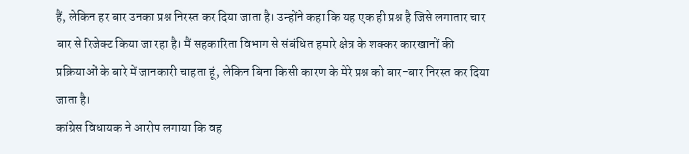हैं, लेकिन हर बार उनका प्रश्न निरस्त कर दिया जाता है। उन्होंने कहा कि यह एक ही प्रश्न है जिसे लगातार चार बार से रिजेक्ट किया जा रहा है। मैं सहकारिता विभाग से संबंधित हमारे क्षेत्र के शक्कर कारखानों की प्रक्रियाओं के बारे में जानकारी चाहता हूं, लेकिन बिना किसी कारण के मेरे प्रश्न को बार-बार निरस्त कर दिया जाता है।
कांग्रेस विधायक ने आरोप लगाया कि वह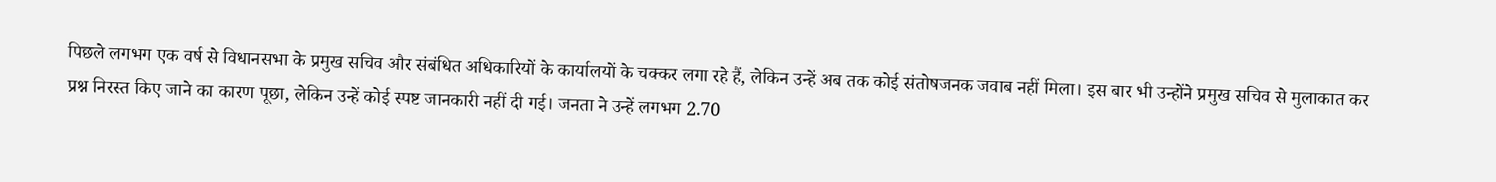पिछले लगभग एक वर्ष से विधानसभा के प्रमुख सचिव और संबंधित अधिकारियों के कार्यालयों के चक्कर लगा रहे हैं, लेकिन उन्हें अब तक कोई संतोषजनक जवाब नहीं मिला। इस बार भी उन्होंने प्रमुख सचिव से मुलाकात कर प्रश्न निरस्त किए जाने का कारण पूछा, लेकिन उन्हें कोई स्पष्ट जानकारी नहीं दी गई। जनता ने उन्हें लगभग 2.70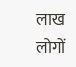लाख लोगों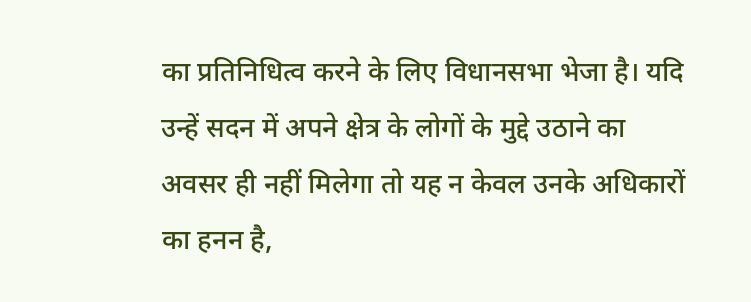का प्रतिनिधित्व करने के लिए विधानसभा भेजा है। यदि उन्हें सदन में अपने क्षेत्र के लोगों के मुद्दे उठाने का अवसर ही नहीं मिलेगा तो यह न केवल उनके अधिकारों का हनन है,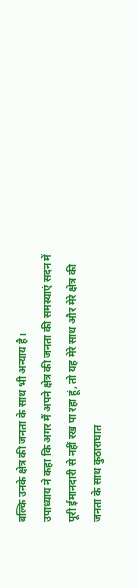बल्कि उनके क्षेत्र की जनता के साथ भी अन्याय है।
उपाध्याय ने कहा कि अगर मैं अपने क्षेत्र की जनता की समस्याएं सदन में पूरी ईमानदारी से नहीं रख पा रहा हूं, तो यह मेरे साथ और मेरे क्षेत्र की जनता के साथ कुठाराघात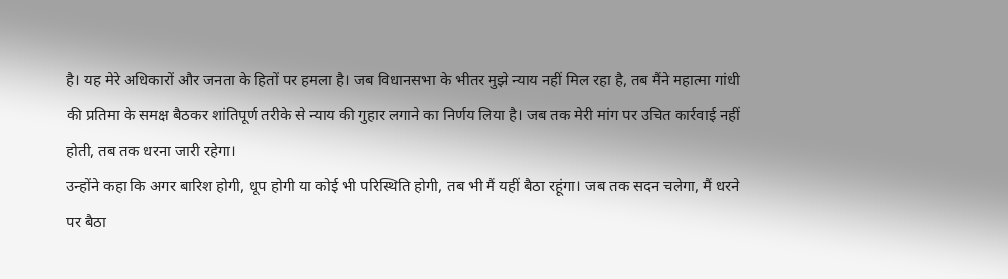है। यह मेरे अधिकारों और जनता के हितों पर हमला है। जब विधानसभा के भीतर मुझे न्याय नहीं मिल रहा है, तब मैंने महात्मा गांधी की प्रतिमा के समक्ष बैठकर शांतिपूर्ण तरीके से न्याय की गुहार लगाने का निर्णय लिया है। जब तक मेरी मांग पर उचित कार्रवाई नहीं होती, तब तक धरना जारी रहेगा।
उन्होंने कहा कि अगर बारिश होगी, धूप होगी या कोई भी परिस्थिति होगी, तब भी मैं यहीं बैठा रहूंगा। जब तक सदन चलेगा, मैं धरने पर बैठा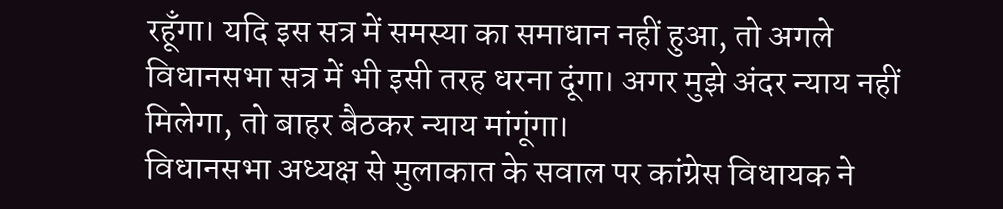रहूँगा। यदि इस सत्र में समस्या का समाधान नहीं हुआ, तो अगले विधानसभा सत्र में भी इसी तरह धरना दूंगा। अगर मुझे अंदर न्याय नहीं मिलेगा, तो बाहर बैठकर न्याय मांगूंगा।
विधानसभा अध्यक्ष से मुलाकात के सवाल पर कांग्रेस विधायक ने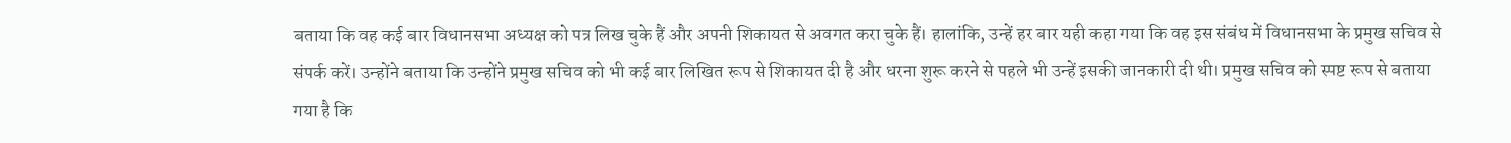बताया कि वह कई बार विधानसभा अध्यक्ष को पत्र लिख चुके हैं और अपनी शिकायत से अवगत करा चुके हैं। हालांकि, उन्हें हर बार यही कहा गया कि वह इस संबंध में विधानसभा के प्रमुख सचिव से संपर्क करें। उन्होंने बताया कि उन्होंने प्रमुख सचिव को भी कई बार लिखित रूप से शिकायत दी है और धरना शुरू करने से पहले भी उन्हें इसकी जानकारी दी थी। प्रमुख सचिव को स्पष्ट रूप से बताया गया है कि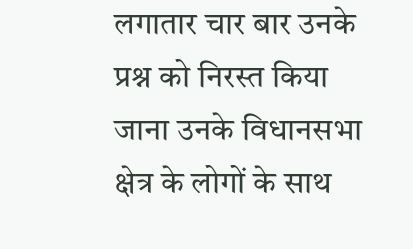लगातार चार बार उनके प्रश्न को निरस्त किया जाना उनके विधानसभा क्षेत्र के लोगों के साथ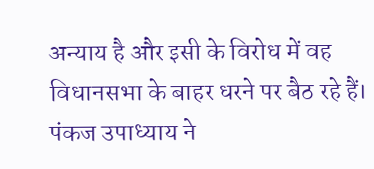अन्याय है और इसी के विरोध में वह विधानसभा के बाहर धरने पर बैठ रहे हैं।
पंकज उपाध्याय ने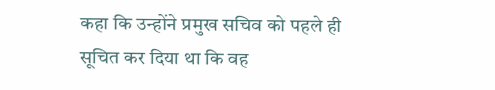कहा कि उन्होंने प्रमुख सचिव को पहले ही सूचित कर दिया था कि वह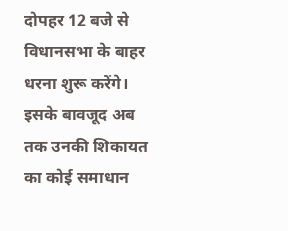दोपहर 12 बजे से विधानसभा के बाहर धरना शुरू करेंगे। इसके बावजूद अब तक उनकी शिकायत का कोई समाधान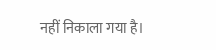नहीं निकाला गया है।